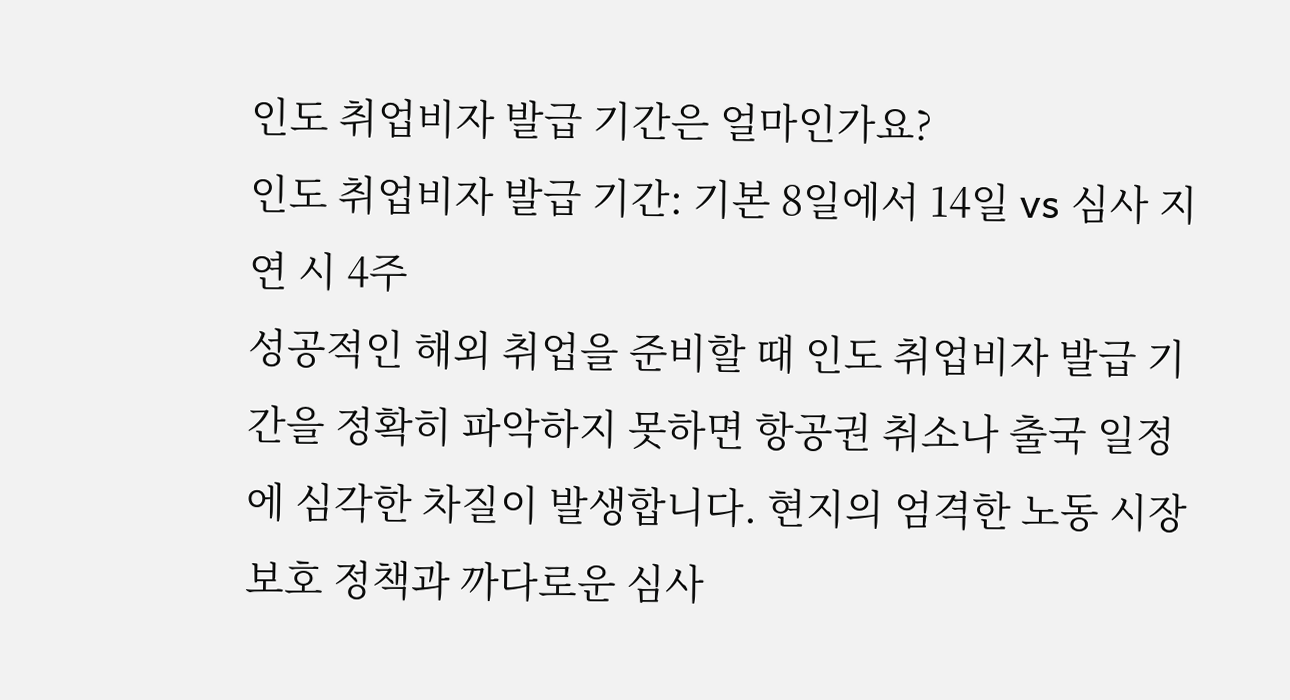인도 취업비자 발급 기간은 얼마인가요?
인도 취업비자 발급 기간: 기본 8일에서 14일 vs 심사 지연 시 4주
성공적인 해외 취업을 준비할 때 인도 취업비자 발급 기간을 정확히 파악하지 못하면 항공권 취소나 출국 일정에 심각한 차질이 발생합니다. 현지의 엄격한 노동 시장 보호 정책과 까다로운 심사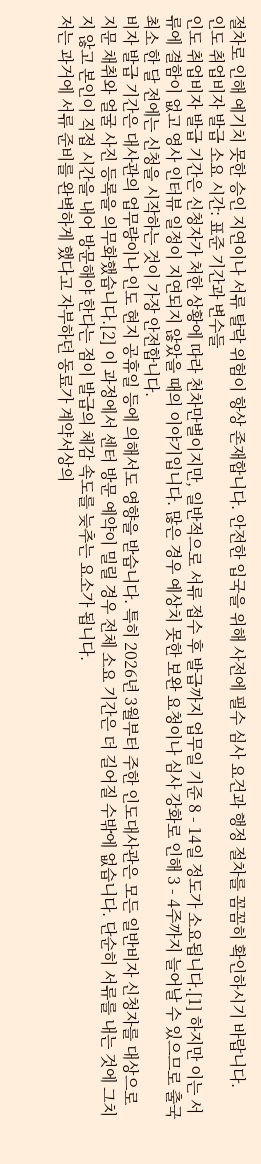절차로 인해 예기치 못한 승인 지연이나 서류 탈락 위험이 항상 존재합니다. 안전한 입국을 위해 사전에 필수 심사 요건과 행정 절차를 꼼꼼히 확인하시기 바랍니다.
인도 취업비자 발급 소요 시간: 표준 기간과 변수들
인도 취업비자 발급 기간은 신청자가 처한 상황에 따라 천차만별이지만, 일반적으로 서류 접수 후 발급까지 업무일 기준 8 - 14일 정도가 소요됩니다.[1] 하지만 이는 서류에 결함이 없고 영사 인터뷰 일정이 지연되지 않았을 때의 이야기입니다. 많은 경우 예상치 못한 보완 요청이나 심사 강화로 인해 3 - 4주까지 늘어날 수 있으므로 출국 최소 한 달 전에는 신청을 시작하는 것이 가장 안전합니다.
비자 발급 기간은 대사관의 업무량이나 인도 현지 공휴일 등에 의해서도 영향을 받습니다. 특히 2026년 3월부터 주한 인도대사관은 모든 일반비자 신청자를 대상으로 지문 채취와 얼굴 사진 등록을 의무화했습니다.[2] 이 과정에서 센터 방문 예약이 밀릴 경우 전체 소요 기간은 더 길어질 수밖에 없습니다. 단순히 서류를 내는 것에 그치지 않고 본인이 직접 시간을 내어 방문해야 한다는 점이 발급의 체감 속도를 늦추는 요소가 됩니다.
저는 과거에 서류 준비를 완벽하게 했다고 자부하던 동료가 계약서상의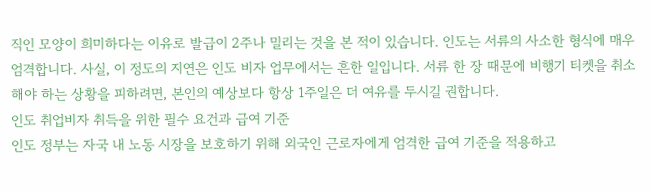직인 모양이 희미하다는 이유로 발급이 2주나 밀리는 것을 본 적이 있습니다. 인도는 서류의 사소한 형식에 매우 엄격합니다. 사실, 이 정도의 지연은 인도 비자 업무에서는 흔한 일입니다. 서류 한 장 때문에 비행기 티켓을 취소해야 하는 상황을 피하려면, 본인의 예상보다 항상 1주일은 더 여유를 두시길 권합니다.
인도 취업비자 취득을 위한 필수 요건과 급여 기준
인도 정부는 자국 내 노동 시장을 보호하기 위해 외국인 근로자에게 엄격한 급여 기준을 적용하고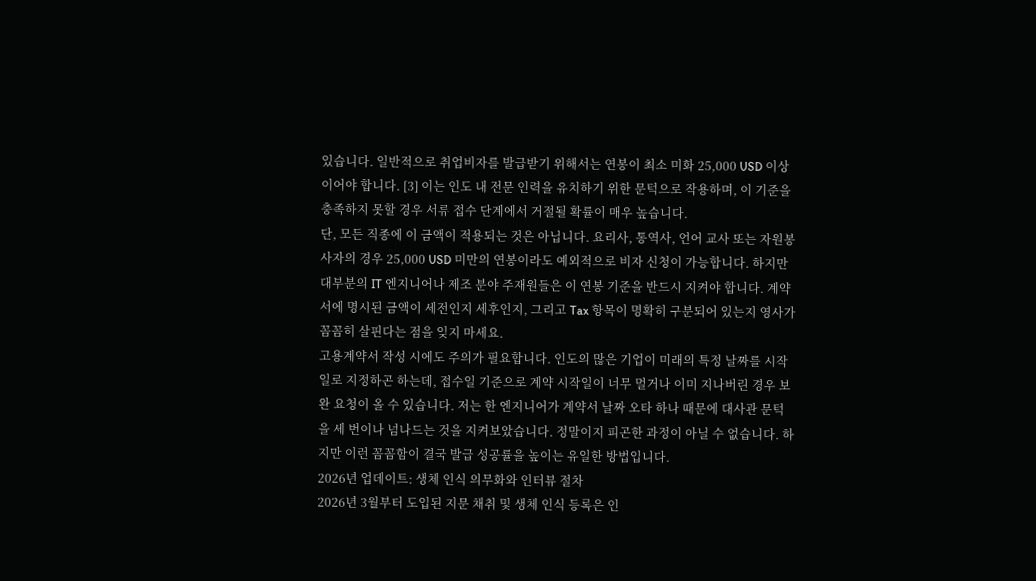있습니다. 일반적으로 취업비자를 발급받기 위해서는 연봉이 최소 미화 25,000 USD 이상이어야 합니다. [3] 이는 인도 내 전문 인력을 유치하기 위한 문턱으로 작용하며, 이 기준을 충족하지 못할 경우 서류 접수 단계에서 거절될 확률이 매우 높습니다.
단, 모든 직종에 이 금액이 적용되는 것은 아닙니다. 요리사, 통역사, 언어 교사 또는 자원봉사자의 경우 25,000 USD 미만의 연봉이라도 예외적으로 비자 신청이 가능합니다. 하지만 대부분의 IT 엔지니어나 제조 분야 주재원들은 이 연봉 기준을 반드시 지켜야 합니다. 계약서에 명시된 금액이 세전인지 세후인지, 그리고 Tax 항목이 명확히 구분되어 있는지 영사가 꼼꼼히 살핀다는 점을 잊지 마세요.
고용계약서 작성 시에도 주의가 필요합니다. 인도의 많은 기업이 미래의 특정 날짜를 시작일로 지정하곤 하는데, 접수일 기준으로 계약 시작일이 너무 멀거나 이미 지나버린 경우 보완 요청이 올 수 있습니다. 저는 한 엔지니어가 계약서 날짜 오타 하나 때문에 대사관 문턱을 세 번이나 넘나드는 것을 지켜보았습니다. 정말이지 피곤한 과정이 아닐 수 없습니다. 하지만 이런 꼼꼼함이 결국 발급 성공률을 높이는 유일한 방법입니다.
2026년 업데이트: 생체 인식 의무화와 인터뷰 절차
2026년 3월부터 도입된 지문 채취 및 생체 인식 등록은 인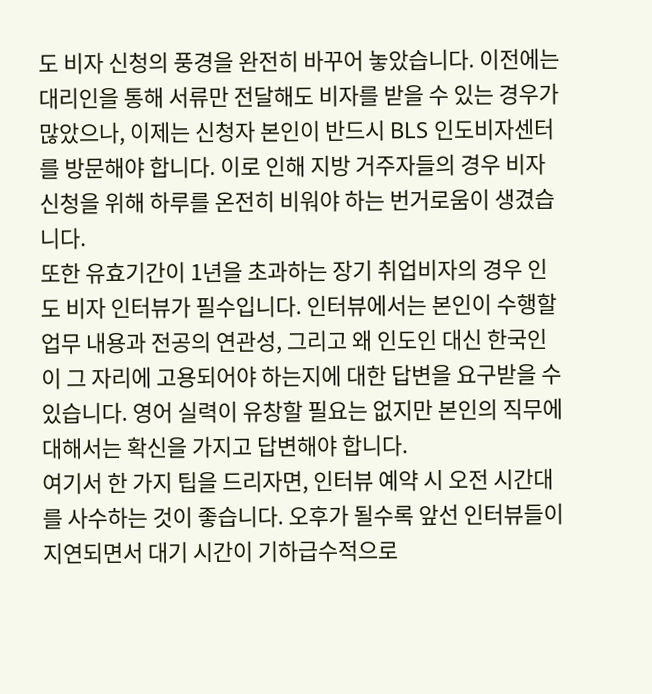도 비자 신청의 풍경을 완전히 바꾸어 놓았습니다. 이전에는 대리인을 통해 서류만 전달해도 비자를 받을 수 있는 경우가 많았으나, 이제는 신청자 본인이 반드시 BLS 인도비자센터를 방문해야 합니다. 이로 인해 지방 거주자들의 경우 비자 신청을 위해 하루를 온전히 비워야 하는 번거로움이 생겼습니다.
또한 유효기간이 1년을 초과하는 장기 취업비자의 경우 인도 비자 인터뷰가 필수입니다. 인터뷰에서는 본인이 수행할 업무 내용과 전공의 연관성, 그리고 왜 인도인 대신 한국인이 그 자리에 고용되어야 하는지에 대한 답변을 요구받을 수 있습니다. 영어 실력이 유창할 필요는 없지만 본인의 직무에 대해서는 확신을 가지고 답변해야 합니다.
여기서 한 가지 팁을 드리자면, 인터뷰 예약 시 오전 시간대를 사수하는 것이 좋습니다. 오후가 될수록 앞선 인터뷰들이 지연되면서 대기 시간이 기하급수적으로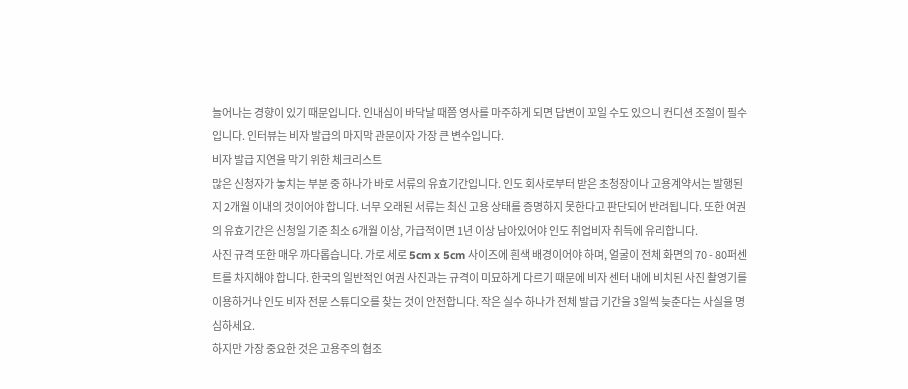늘어나는 경향이 있기 때문입니다. 인내심이 바닥날 때쯤 영사를 마주하게 되면 답변이 꼬일 수도 있으니 컨디션 조절이 필수입니다. 인터뷰는 비자 발급의 마지막 관문이자 가장 큰 변수입니다.
비자 발급 지연을 막기 위한 체크리스트
많은 신청자가 놓치는 부분 중 하나가 바로 서류의 유효기간입니다. 인도 회사로부터 받은 초청장이나 고용계약서는 발행된 지 2개월 이내의 것이어야 합니다. 너무 오래된 서류는 최신 고용 상태를 증명하지 못한다고 판단되어 반려됩니다. 또한 여권의 유효기간은 신청일 기준 최소 6개월 이상, 가급적이면 1년 이상 남아있어야 인도 취업비자 취득에 유리합니다.
사진 규격 또한 매우 까다롭습니다. 가로 세로 5cm x 5cm 사이즈에 흰색 배경이어야 하며, 얼굴이 전체 화면의 70 - 80퍼센트를 차지해야 합니다. 한국의 일반적인 여권 사진과는 규격이 미묘하게 다르기 때문에 비자 센터 내에 비치된 사진 촬영기를 이용하거나 인도 비자 전문 스튜디오를 찾는 것이 안전합니다. 작은 실수 하나가 전체 발급 기간을 3일씩 늦춘다는 사실을 명심하세요.
하지만 가장 중요한 것은 고용주의 협조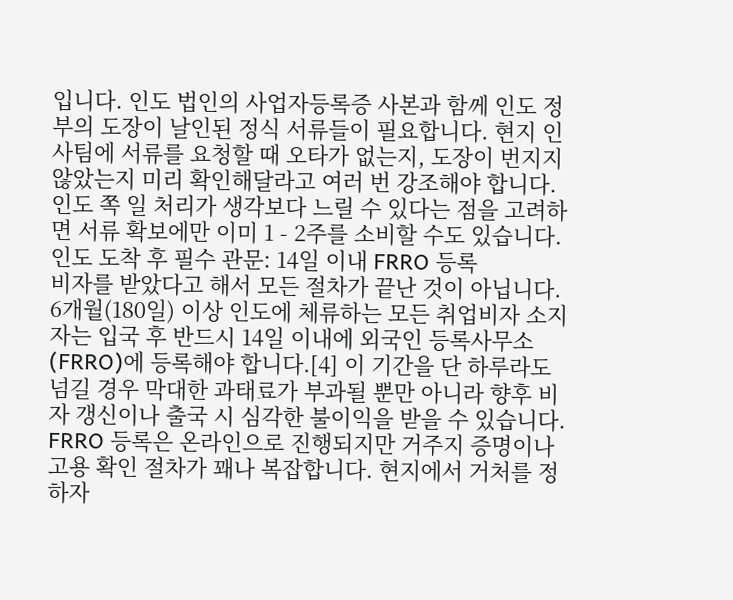입니다. 인도 법인의 사업자등록증 사본과 함께 인도 정부의 도장이 날인된 정식 서류들이 필요합니다. 현지 인사팀에 서류를 요청할 때 오타가 없는지, 도장이 번지지 않았는지 미리 확인해달라고 여러 번 강조해야 합니다. 인도 쪽 일 처리가 생각보다 느릴 수 있다는 점을 고려하면 서류 확보에만 이미 1 - 2주를 소비할 수도 있습니다.
인도 도착 후 필수 관문: 14일 이내 FRRO 등록
비자를 받았다고 해서 모든 절차가 끝난 것이 아닙니다. 6개월(180일) 이상 인도에 체류하는 모든 취업비자 소지자는 입국 후 반드시 14일 이내에 외국인 등록사무소(FRRO)에 등록해야 합니다.[4] 이 기간을 단 하루라도 넘길 경우 막대한 과태료가 부과될 뿐만 아니라 향후 비자 갱신이나 출국 시 심각한 불이익을 받을 수 있습니다.
FRRO 등록은 온라인으로 진행되지만 거주지 증명이나 고용 확인 절차가 꽤나 복잡합니다. 현지에서 거처를 정하자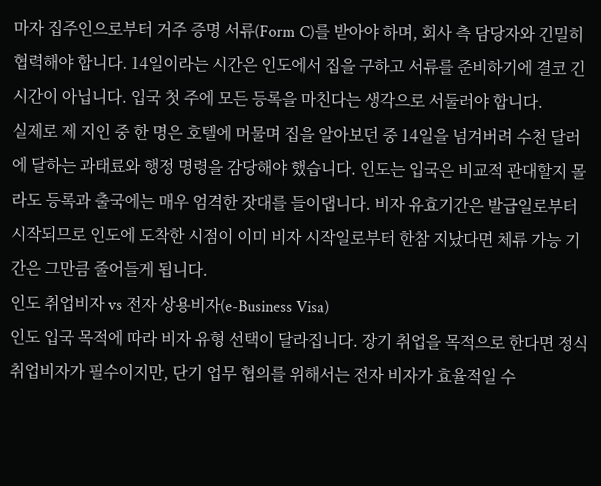마자 집주인으로부터 거주 증명 서류(Form C)를 받아야 하며, 회사 측 담당자와 긴밀히 협력해야 합니다. 14일이라는 시간은 인도에서 집을 구하고 서류를 준비하기에 결코 긴 시간이 아닙니다. 입국 첫 주에 모든 등록을 마친다는 생각으로 서둘러야 합니다.
실제로 제 지인 중 한 명은 호텔에 머물며 집을 알아보던 중 14일을 넘겨버려 수천 달러에 달하는 과태료와 행정 명령을 감당해야 했습니다. 인도는 입국은 비교적 관대할지 몰라도 등록과 출국에는 매우 엄격한 잣대를 들이댑니다. 비자 유효기간은 발급일로부터 시작되므로 인도에 도착한 시점이 이미 비자 시작일로부터 한참 지났다면 체류 가능 기간은 그만큼 줄어들게 됩니다.
인도 취업비자 vs 전자 상용비자(e-Business Visa)
인도 입국 목적에 따라 비자 유형 선택이 달라집니다. 장기 취업을 목적으로 한다면 정식 취업비자가 필수이지만, 단기 업무 협의를 위해서는 전자 비자가 효율적일 수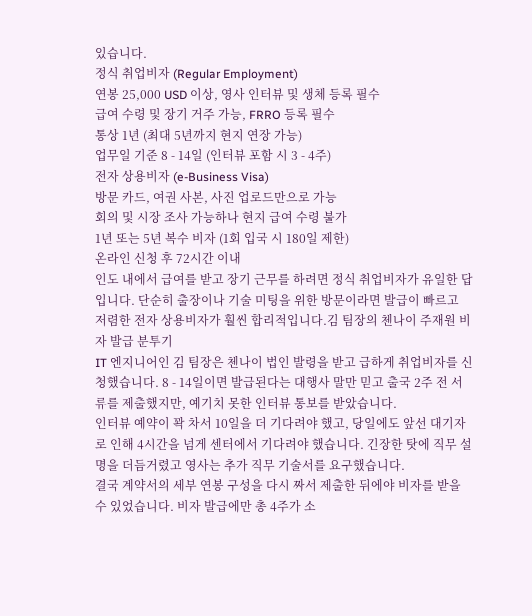있습니다.
정식 취업비자 (Regular Employment)
연봉 25,000 USD 이상, 영사 인터뷰 및 생체 등록 필수
급여 수령 및 장기 거주 가능, FRRO 등록 필수
통상 1년 (최대 5년까지 현지 연장 가능)
업무일 기준 8 - 14일 (인터뷰 포함 시 3 - 4주)
전자 상용비자 (e-Business Visa)
방문 카드, 여권 사본, 사진 업로드만으로 가능
회의 및 시장 조사 가능하나 현지 급여 수령 불가
1년 또는 5년 복수 비자 (1회 입국 시 180일 제한)
온라인 신청 후 72시간 이내
인도 내에서 급여를 받고 장기 근무를 하려면 정식 취업비자가 유일한 답입니다. 단순히 출장이나 기술 미팅을 위한 방문이라면 발급이 빠르고 저렴한 전자 상용비자가 훨씬 합리적입니다.김 팀장의 첸나이 주재원 비자 발급 분투기
IT 엔지니어인 김 팀장은 첸나이 법인 발령을 받고 급하게 취업비자를 신청했습니다. 8 - 14일이면 발급된다는 대행사 말만 믿고 출국 2주 전 서류를 제출했지만, 예기치 못한 인터뷰 통보를 받았습니다.
인터뷰 예약이 꽉 차서 10일을 더 기다려야 했고, 당일에도 앞선 대기자로 인해 4시간을 넘게 센터에서 기다려야 했습니다. 긴장한 탓에 직무 설명을 더듬거렸고 영사는 추가 직무 기술서를 요구했습니다.
결국 계약서의 세부 연봉 구성을 다시 짜서 제출한 뒤에야 비자를 받을 수 있었습니다. 비자 발급에만 총 4주가 소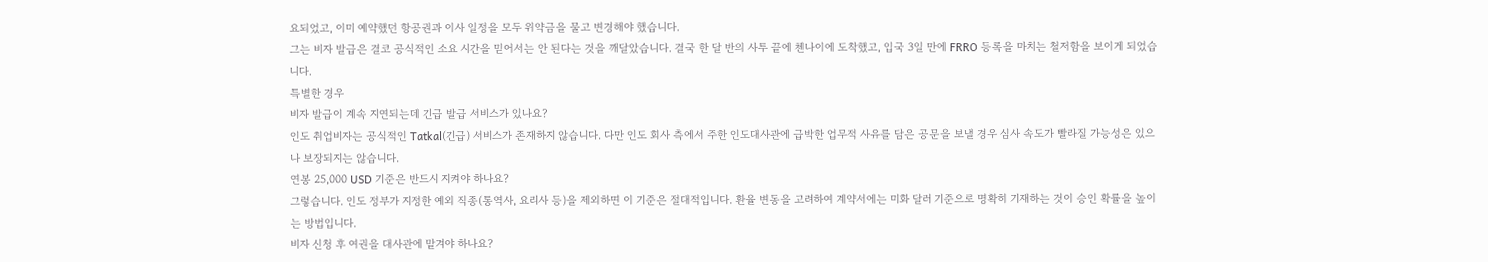요되었고, 이미 예약했던 항공권과 이사 일정을 모두 위약금을 물고 변경해야 했습니다.
그는 비자 발급은 결코 공식적인 소요 시간을 믿어서는 안 된다는 것을 깨달았습니다. 결국 한 달 반의 사투 끝에 첸나이에 도착했고, 입국 3일 만에 FRRO 등록을 마치는 철저함을 보이게 되었습니다.
특별한 경우
비자 발급이 계속 지연되는데 긴급 발급 서비스가 있나요?
인도 취업비자는 공식적인 Tatkal(긴급) 서비스가 존재하지 않습니다. 다만 인도 회사 측에서 주한 인도대사관에 급박한 업무적 사유를 담은 공문을 보낼 경우 심사 속도가 빨라질 가능성은 있으나 보장되지는 않습니다.
연봉 25,000 USD 기준은 반드시 지켜야 하나요?
그렇습니다. 인도 정부가 지정한 예외 직종(통역사, 요리사 등)을 제외하면 이 기준은 절대적입니다. 환율 변동을 고려하여 계약서에는 미화 달러 기준으로 명확히 기재하는 것이 승인 확률을 높이는 방법입니다.
비자 신청 후 여권을 대사관에 맡겨야 하나요?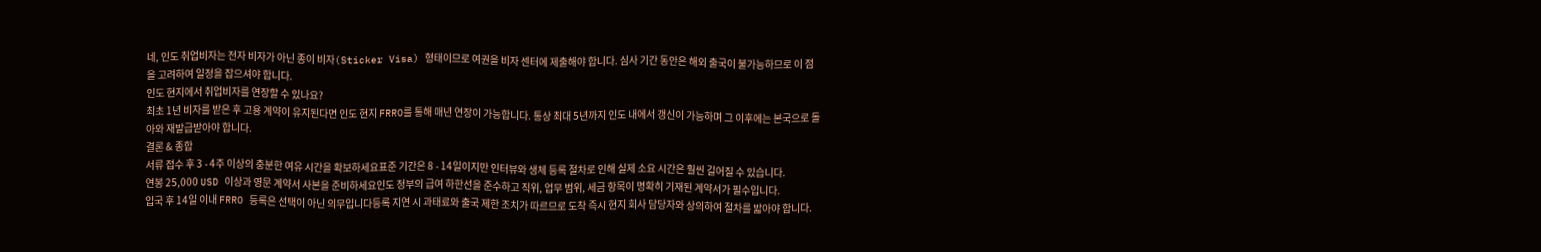네, 인도 취업비자는 전자 비자가 아닌 종이 비자(Sticker Visa) 형태이므로 여권을 비자 센터에 제출해야 합니다. 심사 기간 동안은 해외 출국이 불가능하므로 이 점을 고려하여 일정을 잡으셔야 합니다.
인도 현지에서 취업비자를 연장할 수 있나요?
최초 1년 비자를 받은 후 고용 계약이 유지된다면 인도 현지 FRRO를 통해 매년 연장이 가능합니다. 통상 최대 5년까지 인도 내에서 갱신이 가능하며 그 이후에는 본국으로 돌아와 재발급받아야 합니다.
결론 & 종합
서류 접수 후 3 - 4주 이상의 충분한 여유 시간을 확보하세요표준 기간은 8 - 14일이지만 인터뷰와 생체 등록 절차로 인해 실제 소요 시간은 훨씬 길어질 수 있습니다.
연봉 25,000 USD 이상과 영문 계약서 사본을 준비하세요인도 정부의 급여 하한선을 준수하고 직위, 업무 범위, 세금 항목이 명확히 기재된 계약서가 필수입니다.
입국 후 14일 이내 FRRO 등록은 선택이 아닌 의무입니다등록 지연 시 과태료와 출국 제한 조치가 따르므로 도착 즉시 현지 회사 담당자와 상의하여 절차를 밟아야 합니다.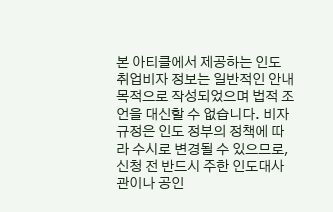본 아티클에서 제공하는 인도 취업비자 정보는 일반적인 안내 목적으로 작성되었으며 법적 조언을 대신할 수 없습니다. 비자 규정은 인도 정부의 정책에 따라 수시로 변경될 수 있으므로, 신청 전 반드시 주한 인도대사관이나 공인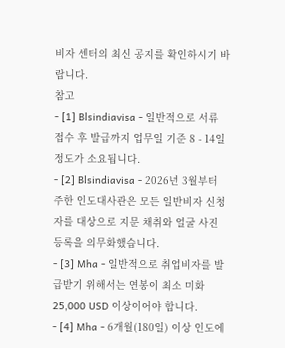비자 센터의 최신 공지를 확인하시기 바랍니다.
참고
- [1] Blsindiavisa - 일반적으로 서류 접수 후 발급까지 업무일 기준 8 - 14일 정도가 소요됩니다.
- [2] Blsindiavisa - 2026년 3월부터 주한 인도대사관은 모든 일반비자 신청자를 대상으로 지문 채취와 얼굴 사진 등록을 의무화했습니다.
- [3] Mha - 일반적으로 취업비자를 발급받기 위해서는 연봉이 최소 미화 25,000 USD 이상이어야 합니다.
- [4] Mha - 6개월(180일) 이상 인도에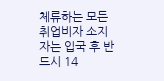체류하는 모든 취업비자 소지자는 입국 후 반드시 14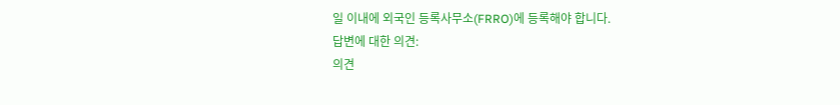일 이내에 외국인 등록사무소(FRRO)에 등록해야 합니다.
답변에 대한 의견:
의견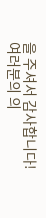을 주셔서 감사합니다! 여러분의 의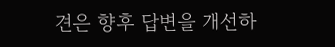견은 향후 답변을 개선하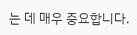는 데 매우 중요합니다.